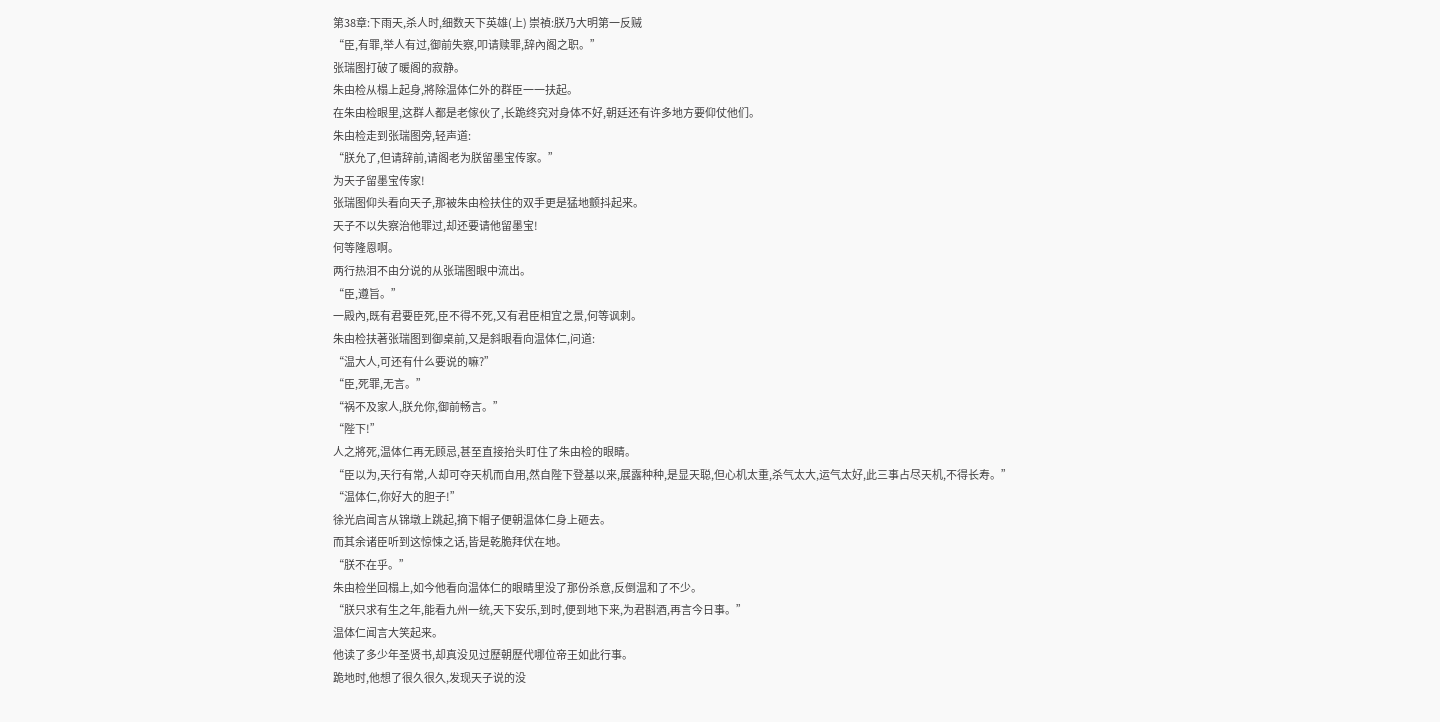第38章:下雨天,杀人时,细数天下英雄(上) 崇禎:朕乃大明第一反贼
“臣,有罪,举人有过,御前失察,叩请赎罪,辞內阁之职。”
张瑞图打破了暖阁的寂静。
朱由检从榻上起身,將除温体仁外的群臣一一扶起。
在朱由检眼里,这群人都是老傢伙了,长跪终究对身体不好,朝廷还有许多地方要仰仗他们。
朱由检走到张瑞图旁,轻声道:
“朕允了,但请辞前,请阁老为朕留墨宝传家。”
为天子留墨宝传家!
张瑞图仰头看向天子,那被朱由检扶住的双手更是猛地颤抖起来。
天子不以失察治他罪过,却还要请他留墨宝!
何等隆恩啊。
两行热泪不由分说的从张瑞图眼中流出。
“臣,遵旨。”
一殿內,既有君要臣死,臣不得不死,又有君臣相宜之景,何等讽刺。
朱由检扶著张瑞图到御桌前,又是斜眼看向温体仁,问道:
“温大人,可还有什么要说的嘛?”
“臣,死罪,无言。”
“祸不及家人,朕允你,御前畅言。”
“陛下!”
人之將死,温体仁再无顾忌,甚至直接抬头盯住了朱由检的眼睛。
“臣以为,天行有常,人却可夺天机而自用,然自陛下登基以来,展露种种,是显天聪,但心机太重,杀气太大,运气太好,此三事占尽天机,不得长寿。”
“温体仁,你好大的胆子!”
徐光启闻言从锦墩上跳起,摘下帽子便朝温体仁身上砸去。
而其余诸臣听到这惊悚之话,皆是乾脆拜伏在地。
“朕不在乎。”
朱由检坐回榻上,如今他看向温体仁的眼睛里没了那份杀意,反倒温和了不少。
“朕只求有生之年,能看九州一统,天下安乐,到时,便到地下来,为君斟酒,再言今日事。”
温体仁闻言大笑起来。
他读了多少年圣贤书,却真没见过歷朝歷代哪位帝王如此行事。
跪地时,他想了很久很久,发现天子说的没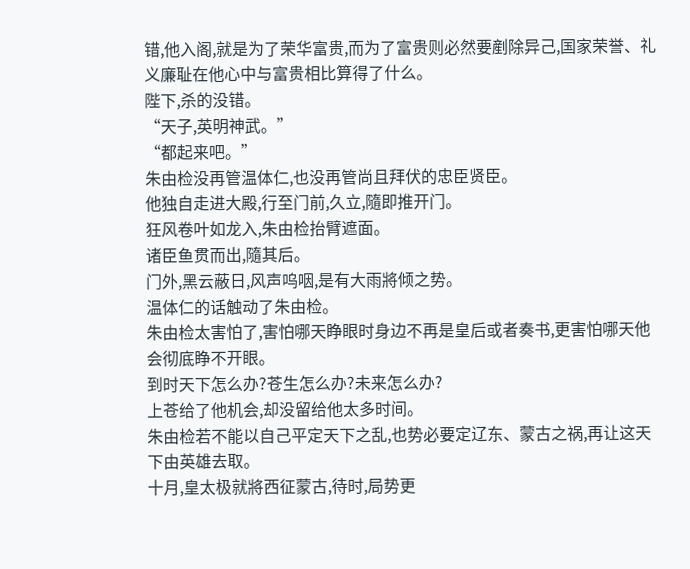错,他入阁,就是为了荣华富贵,而为了富贵则必然要剷除异己,国家荣誉、礼义廉耻在他心中与富贵相比算得了什么。
陛下,杀的没错。
“天子,英明神武。”
“都起来吧。”
朱由检没再管温体仁,也没再管尚且拜伏的忠臣贤臣。
他独自走进大殿,行至门前,久立,隨即推开门。
狂风卷叶如龙入,朱由检抬臂遮面。
诸臣鱼贯而出,隨其后。
门外,黑云蔽日,风声呜咽,是有大雨將倾之势。
温体仁的话触动了朱由检。
朱由检太害怕了,害怕哪天睁眼时身边不再是皇后或者奏书,更害怕哪天他会彻底睁不开眼。
到时天下怎么办?苍生怎么办?未来怎么办?
上苍给了他机会,却没留给他太多时间。
朱由检若不能以自己平定天下之乱,也势必要定辽东、蒙古之祸,再让这天下由英雄去取。
十月,皇太极就將西征蒙古,待时,局势更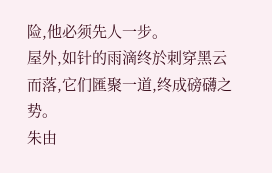险,他必须先人一步。
屋外,如针的雨滴终於刺穿黑云而落,它们匯聚一道,终成磅礴之势。
朱由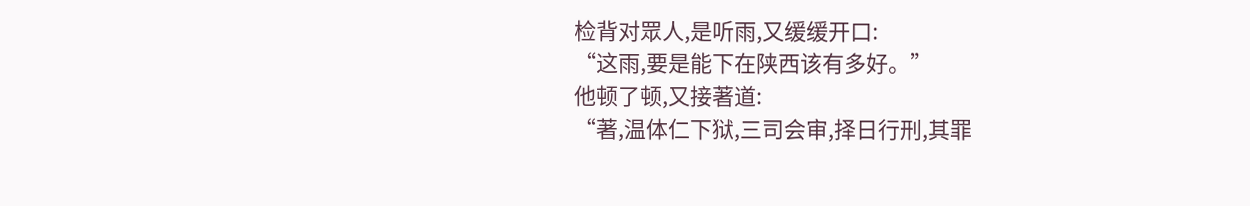检背对眾人,是听雨,又缓缓开口:
“这雨,要是能下在陕西该有多好。”
他顿了顿,又接著道:
“著,温体仁下狱,三司会审,择日行刑,其罪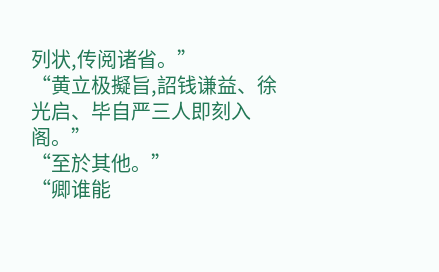列状,传阅诸省。”
“黄立极擬旨,詔钱谦益、徐光启、毕自严三人即刻入阁。”
“至於其他。”
“卿谁能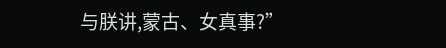与朕讲,蒙古、女真事?”